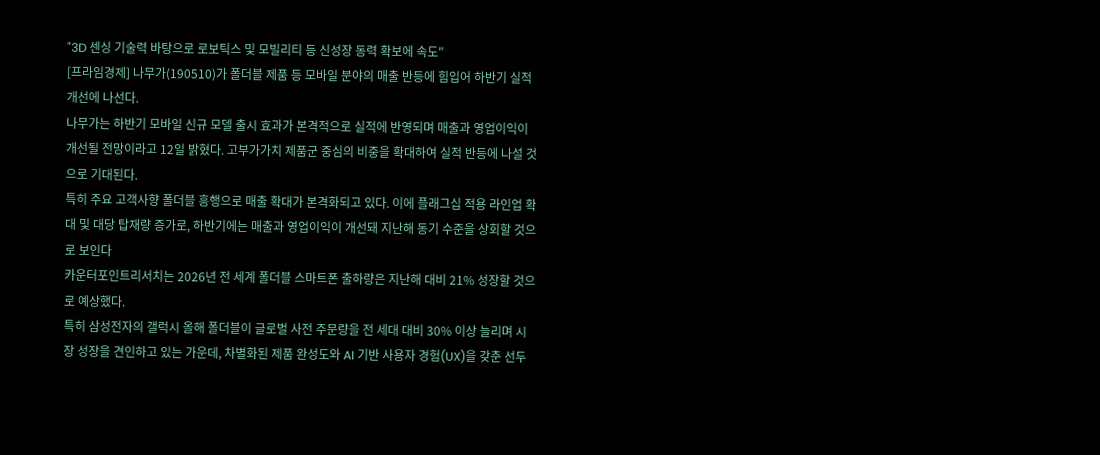"3D 센싱 기술력 바탕으로 로보틱스 및 모빌리티 등 신성장 동력 확보에 속도"
[프라임경제] 나무가(190510)가 폴더블 제품 등 모바일 분야의 매출 반등에 힘입어 하반기 실적 개선에 나선다.
나무가는 하반기 모바일 신규 모델 출시 효과가 본격적으로 실적에 반영되며 매출과 영업이익이 개선될 전망이라고 12일 밝혔다. 고부가가치 제품군 중심의 비중을 확대하여 실적 반등에 나설 것으로 기대된다.
특히 주요 고객사향 폴더블 흥행으로 매출 확대가 본격화되고 있다. 이에 플래그십 적용 라인업 확대 및 대당 탑재량 증가로, 하반기에는 매출과 영업이익이 개선돼 지난해 동기 수준을 상회할 것으로 보인다
카운터포인트리서치는 2026년 전 세계 폴더블 스마트폰 출하량은 지난해 대비 21% 성장할 것으로 예상했다.
특히 삼성전자의 갤럭시 올해 폴더블이 글로벌 사전 주문량을 전 세대 대비 30% 이상 늘리며 시장 성장을 견인하고 있는 가운데, 차별화된 제품 완성도와 AI 기반 사용자 경험(UX)을 갖춘 선두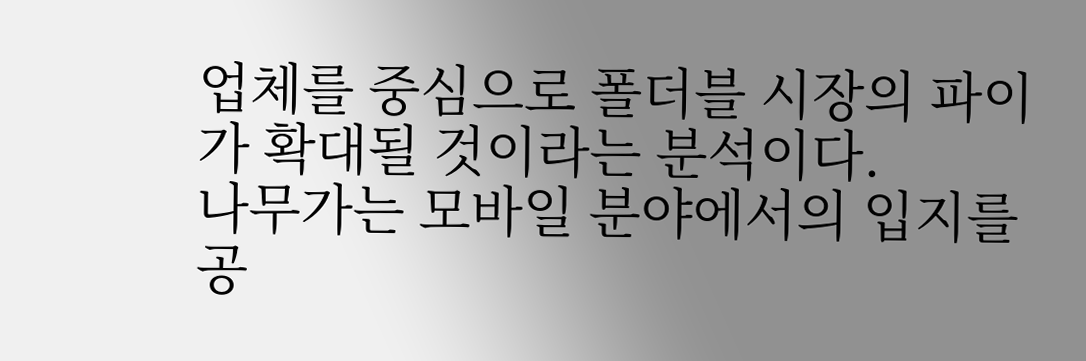업체를 중심으로 폴더블 시장의 파이가 확대될 것이라는 분석이다.
나무가는 모바일 분야에서의 입지를 공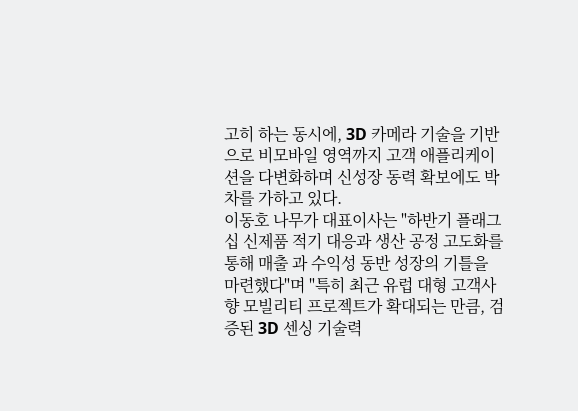고히 하는 동시에, 3D 카메라 기술을 기반으로 비모바일 영역까지 고객 애플리케이션을 다변화하며 신성장 동력 확보에도 박차를 가하고 있다.
이동호 나무가 대표이사는 "하반기 플래그십 신제품 적기 대응과 생산 공정 고도화를 통해 매출 과 수익성 동반 성장의 기틀을 마련했다"며 "특히 최근 유럽 대형 고객사향 모빌리티 프로젝트가 확대되는 만큼, 검증된 3D 센싱 기술력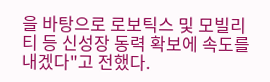을 바탕으로 로보틱스 및 모빌리티 등 신성장 동력 확보에 속도를 내겠다"고 전했다.